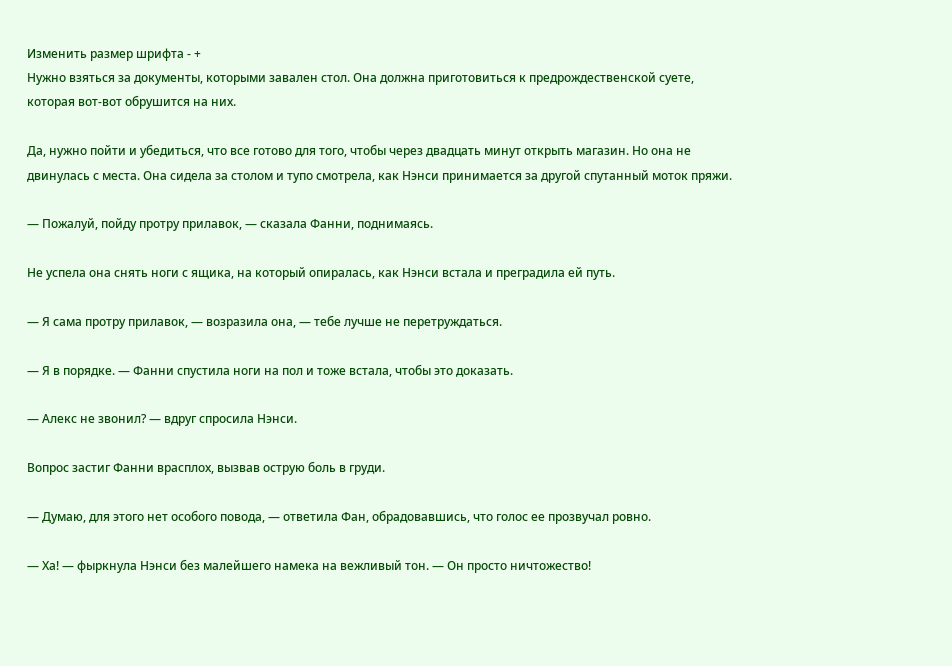Изменить размер шрифта - +
Нужно взяться за документы, которыми завален стол. Она должна приготовиться к предрождественской суете, которая вот-вот обрушится на них.

Да, нужно пойти и убедиться, что все готово для того, чтобы через двадцать минут открыть магазин. Но она не двинулась с места. Она сидела за столом и тупо смотрела, как Нэнси принимается за другой спутанный моток пряжи.

— Пожалуй, пойду протру прилавок, — сказала Фанни, поднимаясь.

Не успела она снять ноги с ящика, на который опиралась, как Нэнси встала и преградила ей путь.

— Я сама протру прилавок, — возразила она, — тебе лучше не перетруждаться.

— Я в порядке. — Фанни спустила ноги на пол и тоже встала, чтобы это доказать.

— Алекс не звонил? — вдруг спросила Нэнси.

Вопрос застиг Фанни врасплох, вызвав острую боль в груди.

— Думаю, для этого нет особого повода, — ответила Фан, обрадовавшись, что голос ее прозвучал ровно.

— Ха! — фыркнула Нэнси без малейшего намека на вежливый тон. — Он просто ничтожество!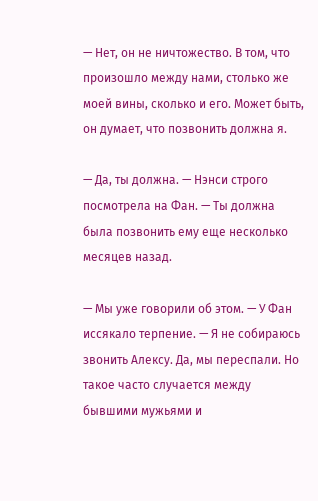— Нет, он не ничтожество. В том, что произошло между нами, столько же моей вины, сколько и его. Может быть, он думает, что позвонить должна я.

— Да, ты должна. — Нэнси строго посмотрела на Фан. — Ты должна была позвонить ему еще несколько месяцев назад.

— Мы уже говорили об этом. — У Фан иссякало терпение. — Я не собираюсь звонить Алексу. Да, мы переспали. Но такое часто случается между бывшими мужьями и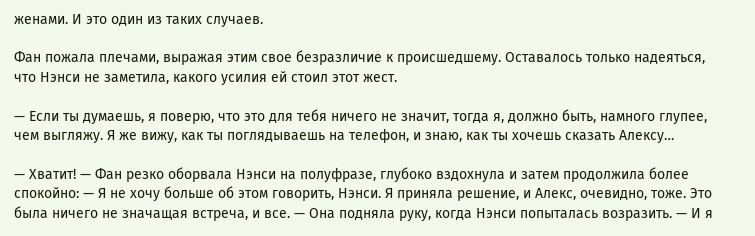женами. И это один из таких случаев.

Фан пожала плечами, выражая этим свое безразличие к происшедшему. Оставалось только надеяться, что Нэнси не заметила, какого усилия ей стоил этот жест.

— Если ты думаешь, я поверю, что это для тебя ничего не значит, тогда я, должно быть, намного глупее, чем выгляжу. Я же вижу, как ты поглядываешь на телефон, и знаю, как ты хочешь сказать Алексу…

— Хватит! — Фан резко оборвала Нэнси на полуфразе, глубоко вздохнула и затем продолжила более спокойно: — Я не хочу больше об этом говорить, Нэнси. Я приняла решение, и Алекс, очевидно, тоже. Это была ничего не значащая встреча, и все. — Она подняла руку, когда Нэнси попыталась возразить. — И я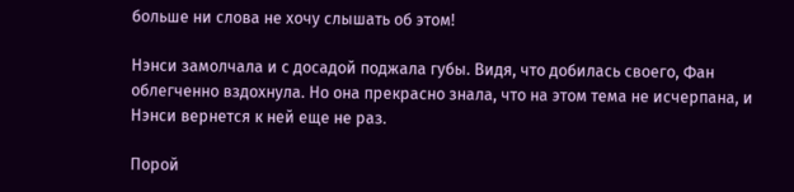больше ни слова не хочу слышать об этом!

Нэнси замолчала и с досадой поджала губы. Видя, что добилась своего, Фан облегченно вздохнула. Но она прекрасно знала, что на этом тема не исчерпана, и Нэнси вернется к ней еще не раз.

Порой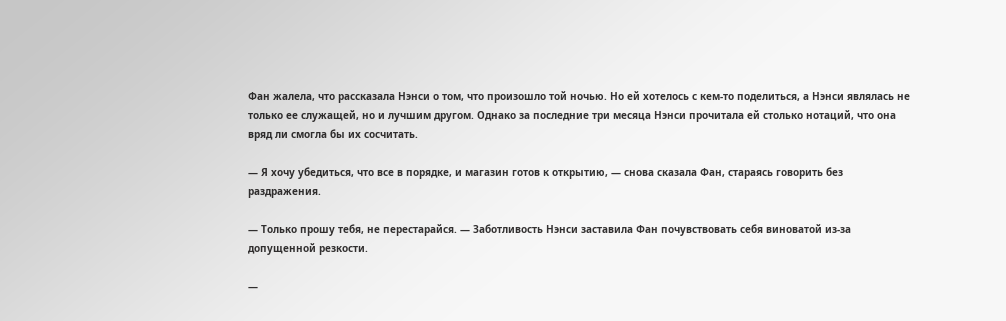Фан жалела, что рассказала Нэнси о том, что произошло той ночью. Но ей хотелось с кем-то поделиться, а Нэнси являлась не только ее служащей, но и лучшим другом. Однако за последние три месяца Нэнси прочитала ей столько нотаций, что она вряд ли смогла бы их сосчитать.

— Я хочу убедиться, что все в порядке, и магазин готов к открытию, — снова сказала Фан, стараясь говорить без раздражения.

— Только прошу тебя, не перестарайся. — Заботливость Нэнси заставила Фан почувствовать себя виноватой из-за допущенной резкости.

—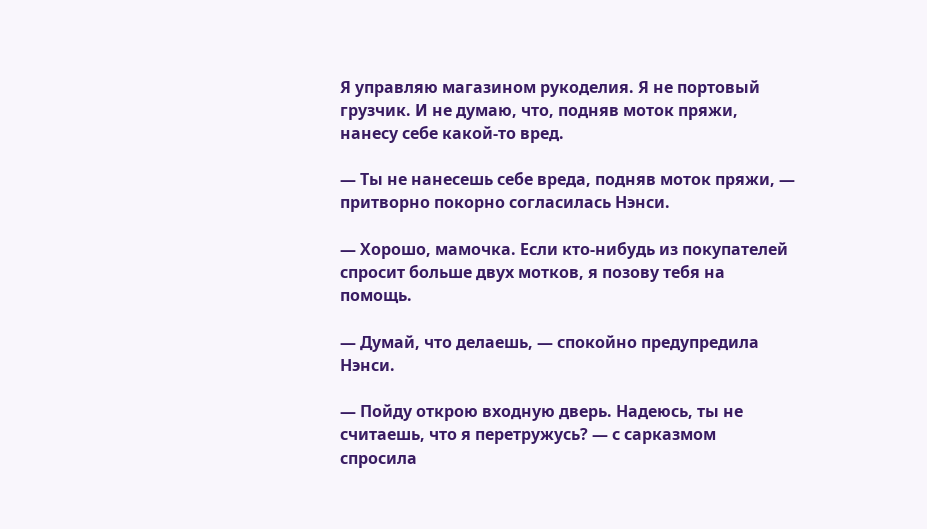Я управляю магазином рукоделия. Я не портовый грузчик. И не думаю, что, подняв моток пряжи, нанесу себе какой-то вред.

— Ты не нанесешь себе вреда, подняв моток пряжи, — притворно покорно согласилась Нэнси.

— Хорошо, мамочка. Если кто-нибудь из покупателей спросит больше двух мотков, я позову тебя на помощь.

— Думай, что делаешь, — спокойно предупредила Нэнси.

— Пойду открою входную дверь. Надеюсь, ты не считаешь, что я перетружусь? — с сарказмом спросила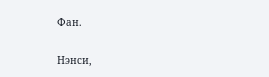Фан.

Нэнси,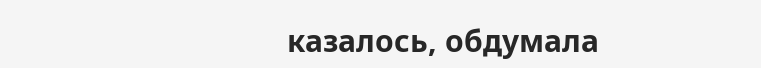казалось, обдумала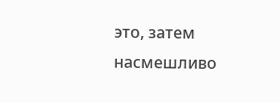это, затем насмешливо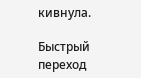кивнула.

Быстрый переход